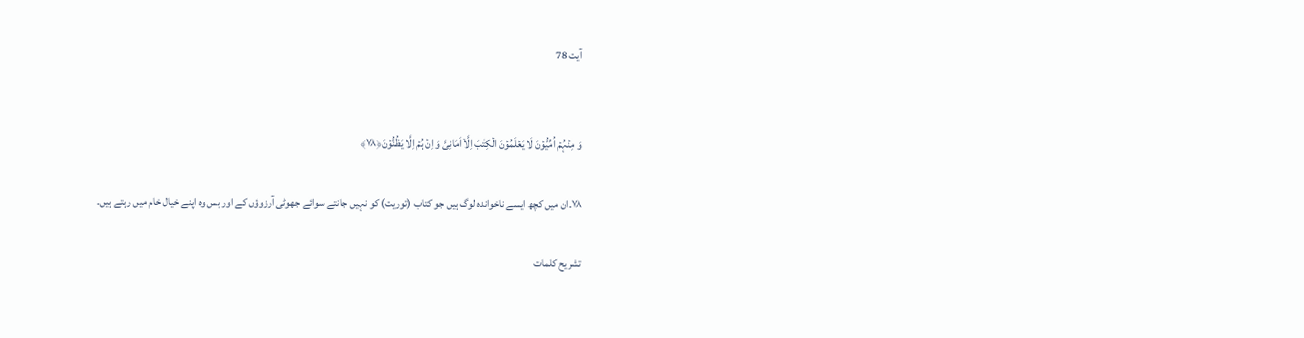آیت 78


وَ مِنۡہُمۡ اُمِّیُّوۡنَ لَا یَعۡلَمُوۡنَ الۡکِتٰبَ اِلَّاۤ اَمَانِیَّ وَ اِنۡ ہُمۡ اِلَّا یَظُنُّوۡنَ﴿۷۸﴾

۷۸۔ان میں کچھ ایسے ناخواندہ لوگ ہیں جو کتاب (توریت) کو نہیں جانتے سوائے جھوٹی آرزوؤں کے اور بس وہ اپنے خیال خام میں رہتے ہیں۔

تشریح کلمات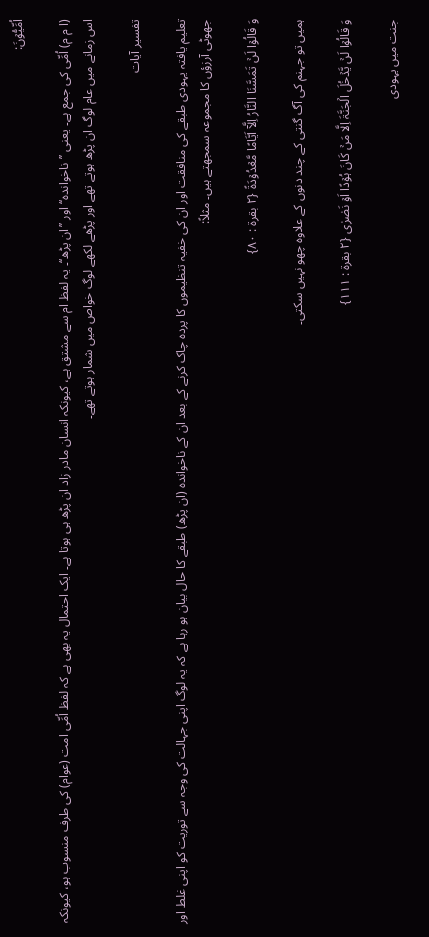اُمِّیُّوۡنَ:

(ا م م) اُمِّی کی جمع ہے۔ یعنی ’’ناخواندہ‘‘ اور ’’ان پڑھ‘‘۔ یہ لفظ ام سے مشتق ہے، کیونکہ انسان مادر زاد ان پڑھ ہی ہوتا ہے۔ ایک احتمال یہ بھی ہے کہ لفظ اُمِّی امت (عوام) کی طرف منسوب ہو، کیونکہ اس زمانے میں عام لوگ ان پڑھ ہوتے تھے اور پڑھے لکھے لوگ خواص میں شمار ہوتے تھے۔

تفسیر آیات

تعلیم یافتہ یہودی طبقے کی منافقت اور ان کی خفیہ تنظیموں کا پردہ چاک کرنے کے بعد ان کے ناخواندہ (ان پڑھ) طبقے کا حال بیان ہو رہا ہے کہ یہ لوگ اپنی جہالت کی وجہ سے توریت کو اپنی غلط اور جھوٹی آرزؤں کا مجموعہ سمجھتے ہیں۔ مثلاً:

وَ قَالُوۡا لَنۡ تَمَسَّنَا النَّارُ اِلَّاۤ اَیَّامًا مَّعۡدُوۡدَۃً {۲ بقرۃ : ۸۰}

ہمیں تو جہنم کی آگ گنتی کے چند دنوں کے علاوہ چھو نہیں سکتی۔

وَ قَالُوۡا لَنۡ یَّدۡخُلَ الۡجَنَّۃَ اِلَّا مَنۡ کَانَ ہُوۡدًا اَوۡ نَصٰرٰی {۲ بقرۃ : ۱۱۱}

جنت میں یہودی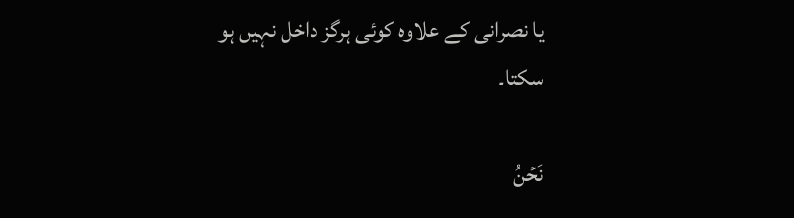یا نصرانی کے علاوہ کوئی ہرگز داخل نہیں ہو سکتا۔

نَحۡنُ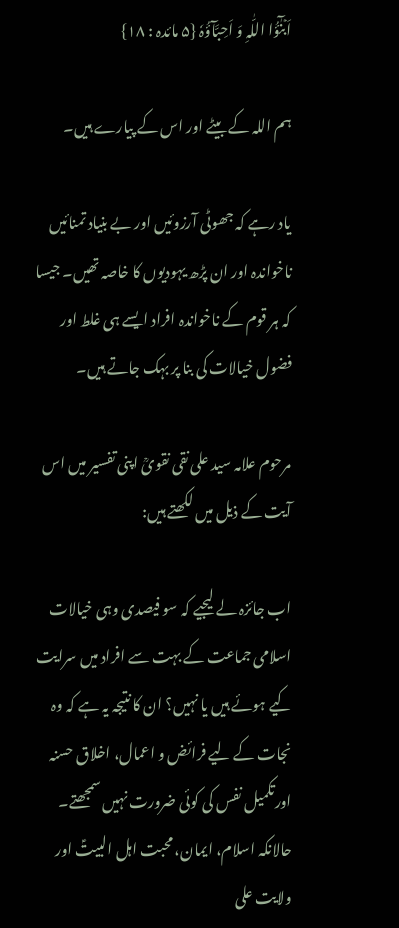اَبۡنٰٓؤُا اللّٰہِ وَ اَحِبَّآؤُہٗ {۵ مائدہ : ۱۸}

ہم اللہ کے بیٹے اور اس کے پیارے ہیں۔

یاد رہے کہ جھوٹی آرزوئیں اور بے بنیاد تمنائیں ناخواندہ اور ان پڑھ یہودیوں کا خاصہ تھیں۔ جیسا کہ ہر قوم کے ناخواندہ افراد ایسے ہی غلط اور فضول خیالات کی بنا پر بہک جاتے ہیں۔

مرحوم علامہ سید علی نقی نقویؒ اپنی تفسیر میں اس آیت کے ذیل میں لکھتے ہیں:

اب جائزہ لے لیجیے کہ سو فیصدی وہی خیالات اسلامی جماعت کے بہت سے افراد میں سرایت کیے ہوئے ہیں یا نہیں؟ ان کا نتیجہ یہ ہے کہ وہ نجات کے لیے فرائض و اعمال، اخلاق حسنہ اورتکمیل نفس کی کوئی ضرورت نہیں سمجھتے۔ حالانکہ اسلام، ایمان، محبت اہل البیتؑ اور ولایت علی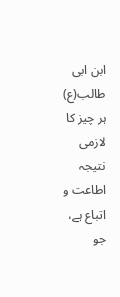ابن ابی طالب(ع) ہر چیز کا لازمی نتیجہ اطاعت و اتباع ہے، جو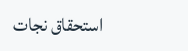استحقاق نجات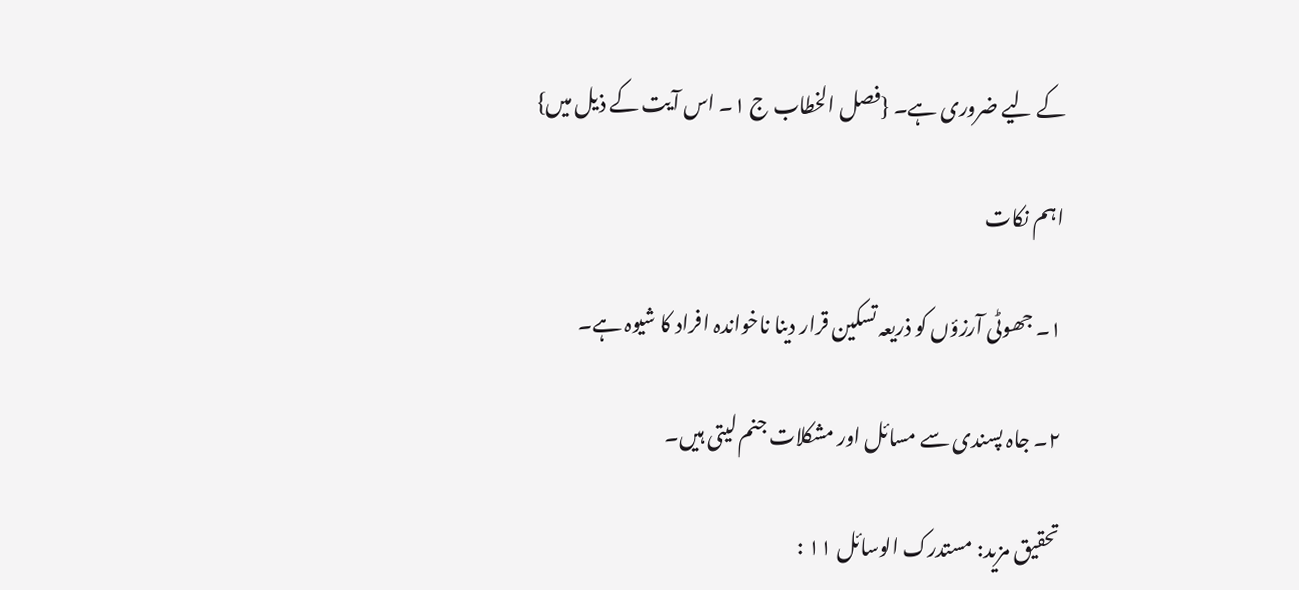کے لیے ضروری ہے۔ {فصل الخطاب ج ۱۔ اس آیت کے ذیل میں}

اہم نکات

۱۔ جھوٹی آرزؤں کو ذریعہ تسکین قرار دینا ناخواندہ افراد کا شیوہ ہے۔

۲۔ جاہ پسندی سے مسائل اور مشکلات جنم لیتی ہیں۔

تحقیق مزید: مستدرک الوسائل ۱۱ :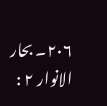۲۰۶۔ بحار الانوار ۲ :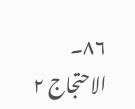۸۶۔ الاحتجاج ۲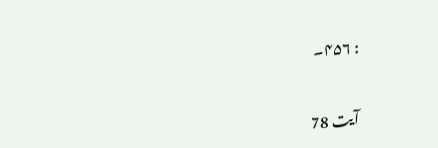: ۴۵۶۔


آیت 78